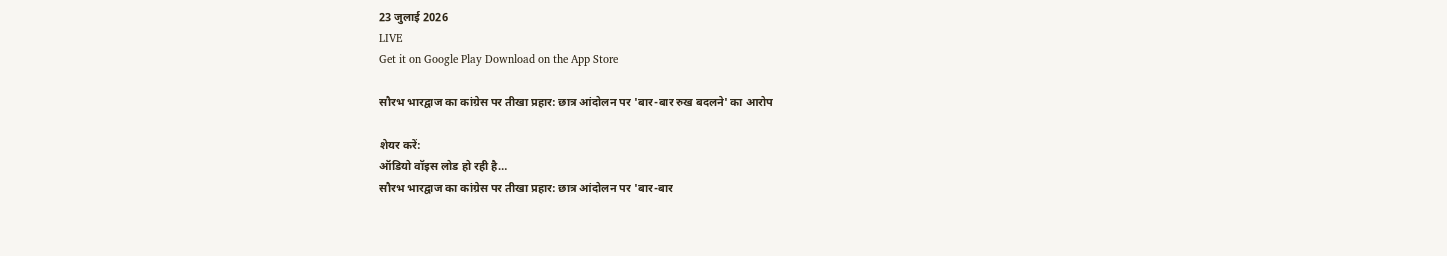23 जुलाई 2026
LIVE
Get it on Google Play Download on the App Store

सौरभ भारद्वाज का कांग्रेस पर तीखा प्रहार: छात्र आंदोलन पर 'बार-बार रुख बदलने' का आरोप

शेयर करें:
ऑडियो वॉइस लोड हो रही है…
सौरभ भारद्वाज का कांग्रेस पर तीखा प्रहार: छात्र आंदोलन पर 'बार-बार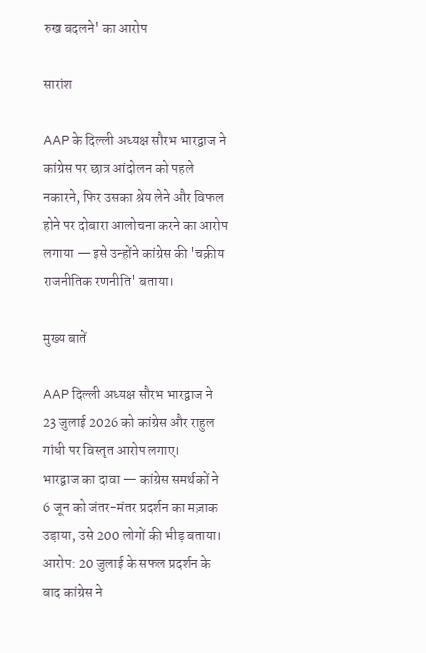रुख बदलने' का आरोप

सारांश

AAP के दिल्ली अध्यक्ष सौरभ भारद्वाज ने कांग्रेस पर छात्र आंदोलन को पहले नकारने, फिर उसका श्रेय लेने और विफल होने पर दोबारा आलोचना करने का आरोप लगाया — इसे उन्होंने कांग्रेस की 'चक्रीय राजनीतिक रणनीति' बताया।

मुख्य बातें

AAP दिल्ली अध्यक्ष सौरभ भारद्वाज ने 23 जुलाई 2026 को कांग्रेस और राहुल गांधी पर विस्तृत आरोप लगाए।
भारद्वाज का दावा — कांग्रेस समर्थकों ने 6 जून को जंतर-मंतर प्रदर्शन का मज़ाक उड़ाया, उसे 200 लोगों की भीड़ बताया।
आरोप: 20 जुलाई के सफल प्रदर्शन के बाद कांग्रेस ने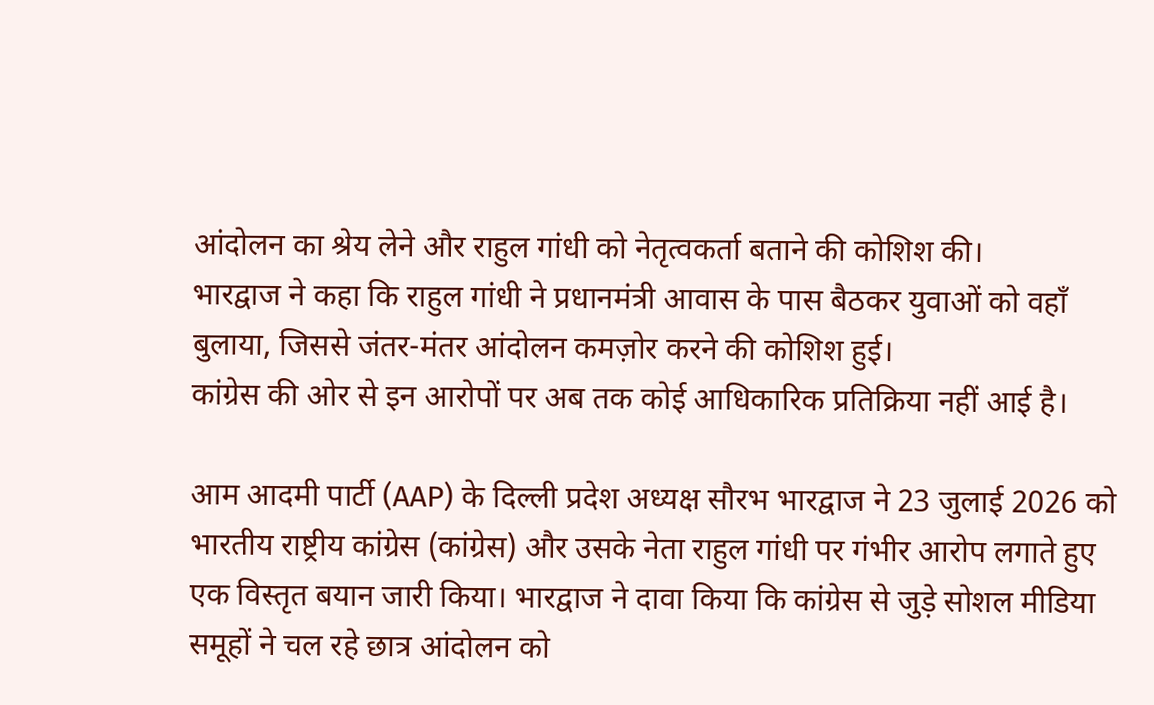आंदोलन का श्रेय लेने और राहुल गांधी को नेतृत्वकर्ता बताने की कोशिश की।
भारद्वाज ने कहा कि राहुल गांधी ने प्रधानमंत्री आवास के पास बैठकर युवाओं को वहाँ बुलाया, जिससे जंतर-मंतर आंदोलन कमज़ोर करने की कोशिश हुई।
कांग्रेस की ओर से इन आरोपों पर अब तक कोई आधिकारिक प्रतिक्रिया नहीं आई है।

आम आदमी पार्टी (AAP) के दिल्ली प्रदेश अध्यक्ष सौरभ भारद्वाज ने 23 जुलाई 2026 को भारतीय राष्ट्रीय कांग्रेस (कांग्रेस) और उसके नेता राहुल गांधी पर गंभीर आरोप लगाते हुए एक विस्तृत बयान जारी किया। भारद्वाज ने दावा किया कि कांग्रेस से जुड़े सोशल मीडिया समूहों ने चल रहे छात्र आंदोलन को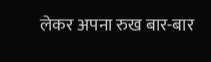लेकर अपना रुख बार-बार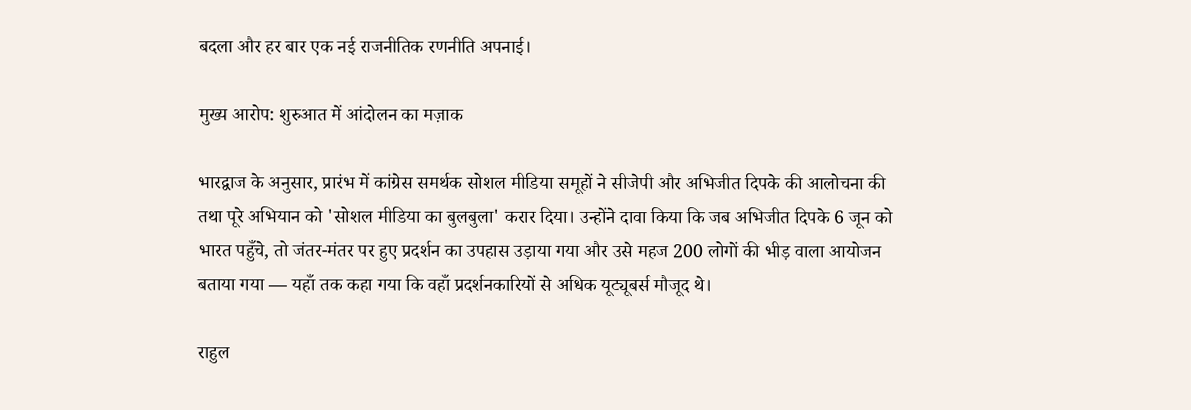बदला और हर बार एक नई राजनीतिक रणनीति अपनाई।

मुख्य आरोप: शुरुआत में आंदोलन का मज़ाक

भारद्वाज के अनुसार, प्रारंभ में कांग्रेस समर्थक सोशल मीडिया समूहों ने सीजेपी और अभिजीत दिपके की आलोचना की तथा पूरे अभियान को 'सोशल मीडिया का बुलबुला' करार दिया। उन्होंने दावा किया कि जब अभिजीत दिपके 6 जून को भारत पहुँचे, तो जंतर-मंतर पर हुए प्रदर्शन का उपहास उड़ाया गया और उसे महज 200 लोगों की भीड़ वाला आयोजन बताया गया — यहाँ तक कहा गया कि वहाँ प्रदर्शनकारियों से अधिक यूट्यूबर्स मौजूद थे।

राहुल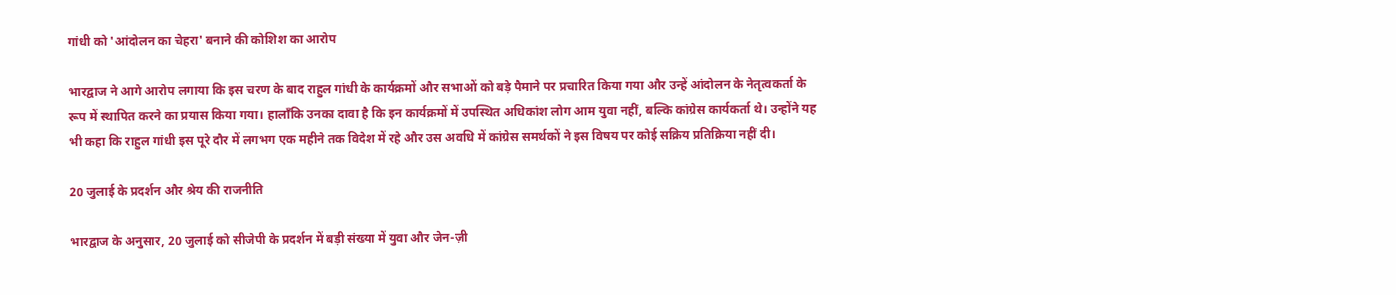गांधी को 'आंदोलन का चेहरा' बनाने की कोशिश का आरोप

भारद्वाज ने आगे आरोप लगाया कि इस चरण के बाद राहुल गांधी के कार्यक्रमों और सभाओं को बड़े पैमाने पर प्रचारित किया गया और उन्हें आंदोलन के नेतृत्वकर्ता के रूप में स्थापित करने का प्रयास किया गया। हालाँकि उनका दावा है कि इन कार्यक्रमों में उपस्थित अधिकांश लोग आम युवा नहीं, बल्कि कांग्रेस कार्यकर्ता थे। उन्होंने यह भी कहा कि राहुल गांधी इस पूरे दौर में लगभग एक महीने तक विदेश में रहे और उस अवधि में कांग्रेस समर्थकों ने इस विषय पर कोई सक्रिय प्रतिक्रिया नहीं दी।

20 जुलाई के प्रदर्शन और श्रेय की राजनीति

भारद्वाज के अनुसार, 20 जुलाई को सीजेपी के प्रदर्शन में बड़ी संख्या में युवा और जेन-ज़ी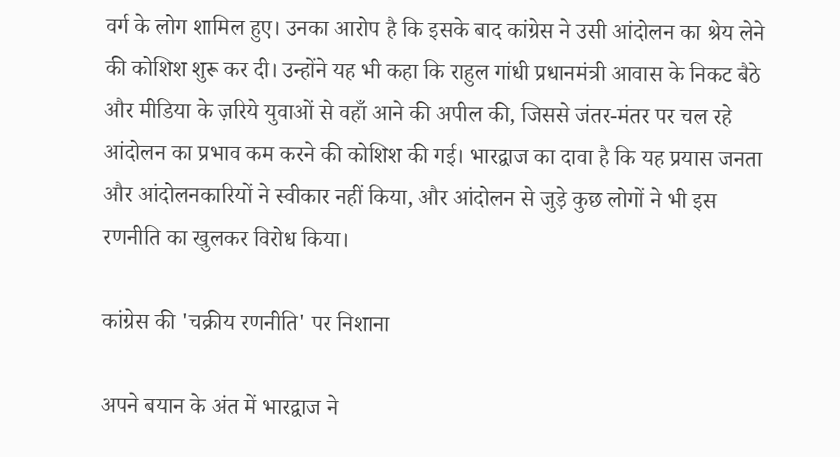वर्ग के लोग शामिल हुए। उनका आरोप है कि इसके बाद कांग्रेस ने उसी आंदोलन का श्रेय लेने की कोशिश शुरू कर दी। उन्होंने यह भी कहा कि राहुल गांधी प्रधानमंत्री आवास के निकट बैठे और मीडिया के ज़रिये युवाओं से वहाँ आने की अपील की, जिससे जंतर-मंतर पर चल रहे आंदोलन का प्रभाव कम करने की कोशिश की गई। भारद्वाज का दावा है कि यह प्रयास जनता और आंदोलनकारियों ने स्वीकार नहीं किया, और आंदोलन से जुड़े कुछ लोगों ने भी इस रणनीति का खुलकर विरोध किया।

कांग्रेस की 'चक्रीय रणनीति' पर निशाना

अपने बयान के अंत में भारद्वाज ने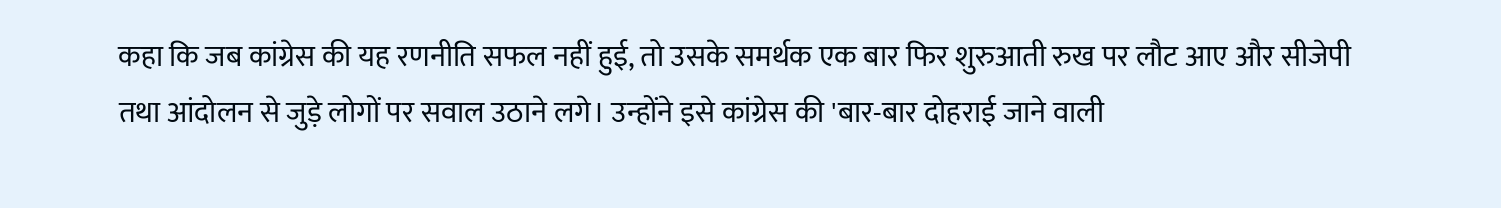कहा कि जब कांग्रेस की यह रणनीति सफल नहीं हुई, तो उसके समर्थक एक बार फिर शुरुआती रुख पर लौट आए और सीजेपी तथा आंदोलन से जुड़े लोगों पर सवाल उठाने लगे। उन्होंने इसे कांग्रेस की 'बार-बार दोहराई जाने वाली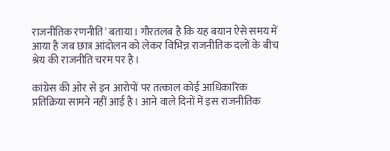राजनीतिक रणनीति' बताया। गौरतलब है कि यह बयान ऐसे समय में आया है जब छात्र आंदोलन को लेकर विभिन्न राजनीतिक दलों के बीच श्रेय की राजनीति चरम पर है।

कांग्रेस की ओर से इन आरोपों पर तत्काल कोई आधिकारिक प्रतिक्रिया सामने नहीं आई है। आने वाले दिनों में इस राजनीतिक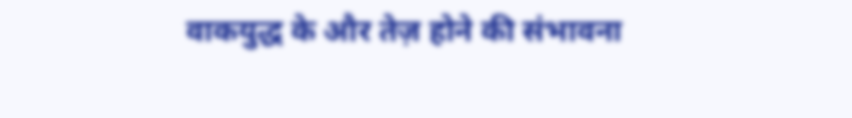वाकयुद्ध के और तेज़ होने की संभावना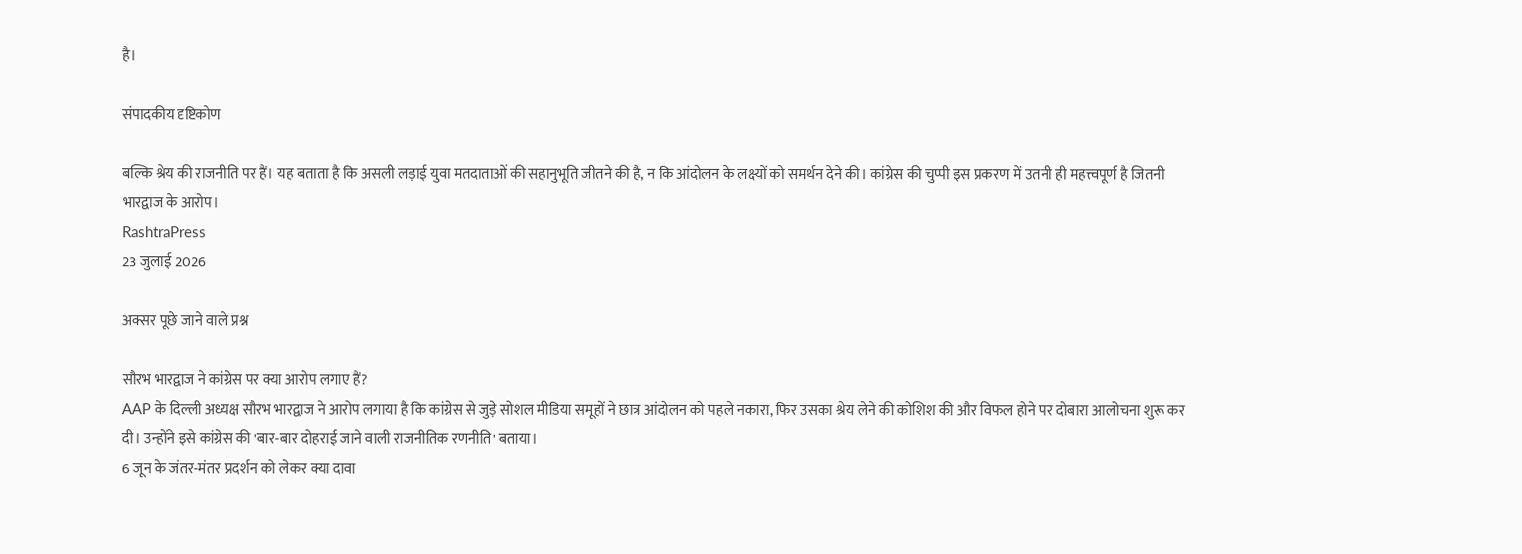है।

संपादकीय दृष्टिकोण

बल्कि श्रेय की राजनीति पर हैं। यह बताता है कि असली लड़ाई युवा मतदाताओं की सहानुभूति जीतने की है, न कि आंदोलन के लक्ष्यों को समर्थन देने की। कांग्रेस की चुप्पी इस प्रकरण में उतनी ही महत्त्वपूर्ण है जितनी भारद्वाज के आरोप।
RashtraPress
23 जुलाई 2026

अक्सर पूछे जाने वाले प्रश्न

सौरभ भारद्वाज ने कांग्रेस पर क्या आरोप लगाए हैं?
AAP के दिल्ली अध्यक्ष सौरभ भारद्वाज ने आरोप लगाया है कि कांग्रेस से जुड़े सोशल मीडिया समूहों ने छात्र आंदोलन को पहले नकारा, फिर उसका श्रेय लेने की कोशिश की और विफल होने पर दोबारा आलोचना शुरू कर दी। उन्होंने इसे कांग्रेस की 'बार-बार दोहराई जाने वाली राजनीतिक रणनीति' बताया।
6 जून के जंतर-मंतर प्रदर्शन को लेकर क्या दावा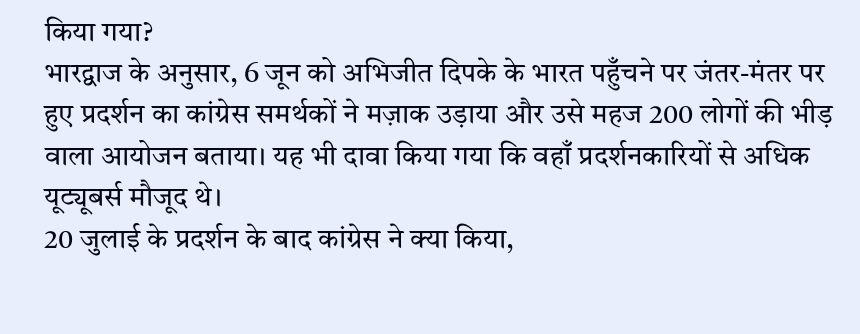किया गया?
भारद्वाज के अनुसार, 6 जून को अभिजीत दिपके के भारत पहुँचने पर जंतर-मंतर पर हुए प्रदर्शन का कांग्रेस समर्थकों ने मज़ाक उड़ाया और उसे महज 200 लोगों की भीड़ वाला आयोजन बताया। यह भी दावा किया गया कि वहाँ प्रदर्शनकारियों से अधिक यूट्यूबर्स मौजूद थे।
20 जुलाई के प्रदर्शन के बाद कांग्रेस ने क्या किया,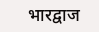भारद्वाज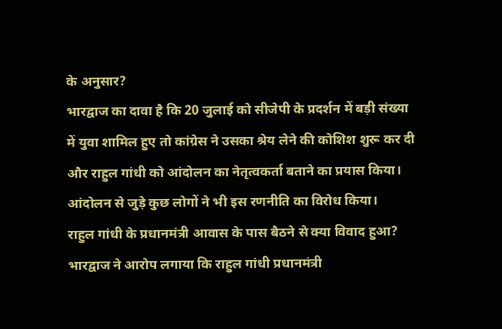के अनुसार?
भारद्वाज का दावा है कि 20 जुलाई को सीजेपी के प्रदर्शन में बड़ी संख्या में युवा शामिल हुए तो कांग्रेस ने उसका श्रेय लेने की कोशिश शुरू कर दी और राहुल गांधी को आंदोलन का नेतृत्वकर्ता बताने का प्रयास किया। आंदोलन से जुड़े कुछ लोगों ने भी इस रणनीति का विरोध किया।
राहुल गांधी के प्रधानमंत्री आवास के पास बैठने से क्या विवाद हुआ?
भारद्वाज ने आरोप लगाया कि राहुल गांधी प्रधानमंत्री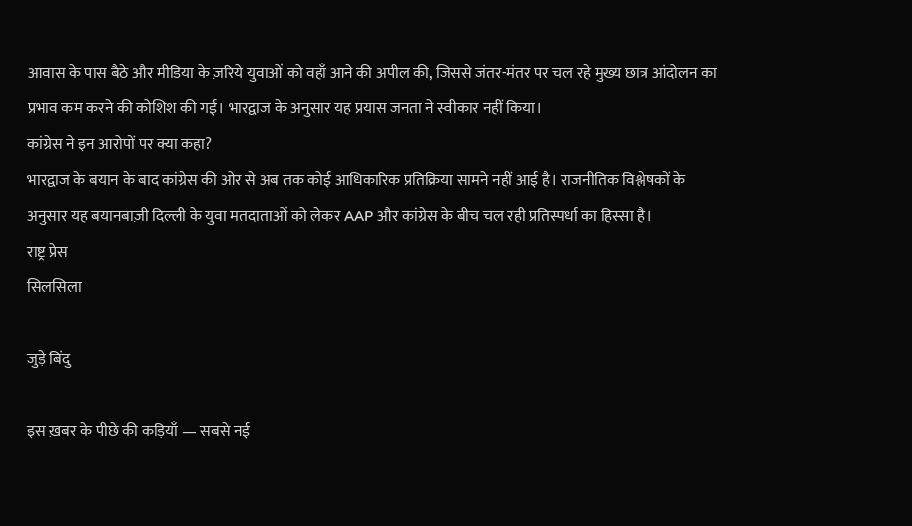आवास के पास बैठे और मीडिया के ज़रिये युवाओं को वहाँ आने की अपील की, जिससे जंतर-मंतर पर चल रहे मुख्य छात्र आंदोलन का प्रभाव कम करने की कोशिश की गई। भारद्वाज के अनुसार यह प्रयास जनता ने स्वीकार नहीं किया।
कांग्रेस ने इन आरोपों पर क्या कहा?
भारद्वाज के बयान के बाद कांग्रेस की ओर से अब तक कोई आधिकारिक प्रतिक्रिया सामने नहीं आई है। राजनीतिक विश्लेषकों के अनुसार यह बयानबाज़ी दिल्ली के युवा मतदाताओं को लेकर AAP और कांग्रेस के बीच चल रही प्रतिस्पर्धा का हिस्सा है।
राष्ट्र प्रेस
सिलसिला

जुड़े बिंदु

इस ख़बर के पीछे की कड़ियाँ — सबसे नई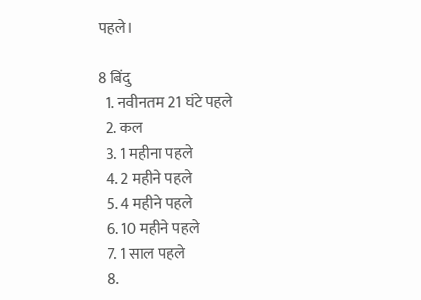पहले।

8 बिंदु
  1. नवीनतम 21 घंटे पहले
  2. कल
  3. 1 महीना पहले
  4. 2 महीने पहले
  5. 4 महीने पहले
  6. 10 महीने पहले
  7. 1 साल पहले
  8.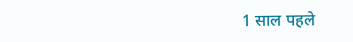1 साल पहले